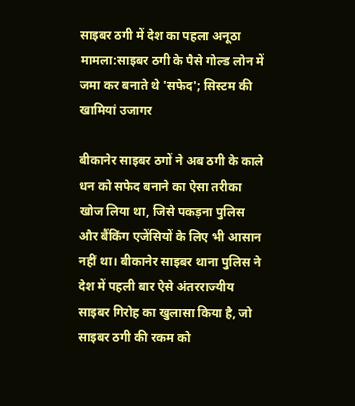साइबर ठगी में देश का पहला अनूठा मामला:साइबर ठगी के पैसे गोल्ड लोन में जमा कर बनाते थे 'सफेद'; सिस्टम की खामियां उजागर

बीकानेर साइबर ठगों ने अब ठगी के काले धन को सफेद बनाने का ऐसा तरीका खोज लिया था, जिसे पकड़ना पुलिस और बैंकिंग एजेंसियों के लिए भी आसान नहीं था। बीकानेर साइबर थाना पुलिस ने देश में पहली बार ऐसे अंतरराज्यीय साइबर गिरोह का खुलासा किया है, जो साइबर ठगी की रकम को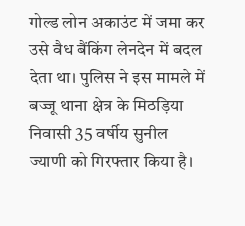गोल्ड लोन अकाउंट में जमा कर उसे वैध बैंकिंग लेनदेन में बदल देता था। पुलिस ने इस मामले में बज्जू थाना क्षेत्र के मिठड़िया निवासी 35 वर्षीय सुनील ज्याणी को गिरफ्तार किया है।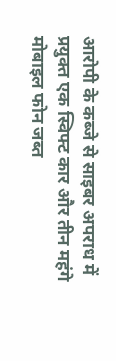आरोपी के कब्जे से साइबर अपराध में प्रयुक्त एक स्विफ्ट कार और तीन महंगे मोबाइल फोन जब्त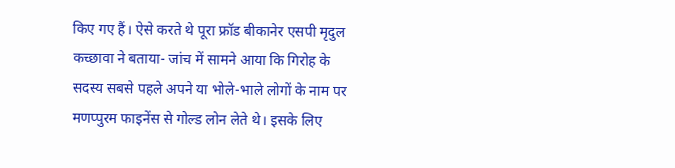किए गए हैं। ऐसे करते थे पूरा फ्रॉड बीकानेर एसपी मृदुल कच्छावा ने बताया- जांच में सामने आया कि गिरोह के सदस्य सबसे पहले अपने या भोले-भाले लोगों के नाम पर मणप्पुरम फाइनेंस से गोल्ड लोन लेते थे। इसके लिए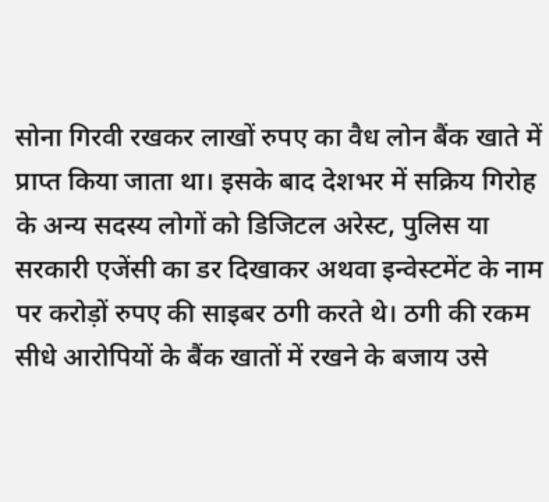सोना गिरवी रखकर लाखों रुपए का वैध लोन बैंक खाते में प्राप्त किया जाता था। इसके बाद देशभर में सक्रिय गिरोह के अन्य सदस्य लोगों को डिजिटल अरेस्ट, पुलिस या सरकारी एजेंसी का डर दिखाकर अथवा इन्वेस्टमेंट के नाम पर करोड़ों रुपए की साइबर ठगी करते थे। ठगी की रकम सीधे आरोपियों के बैंक खातों में रखने के बजाय उसे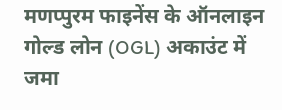मणप्पुरम फाइनेंस के ऑनलाइन गोल्ड लोन (OGL) अकाउंट में जमा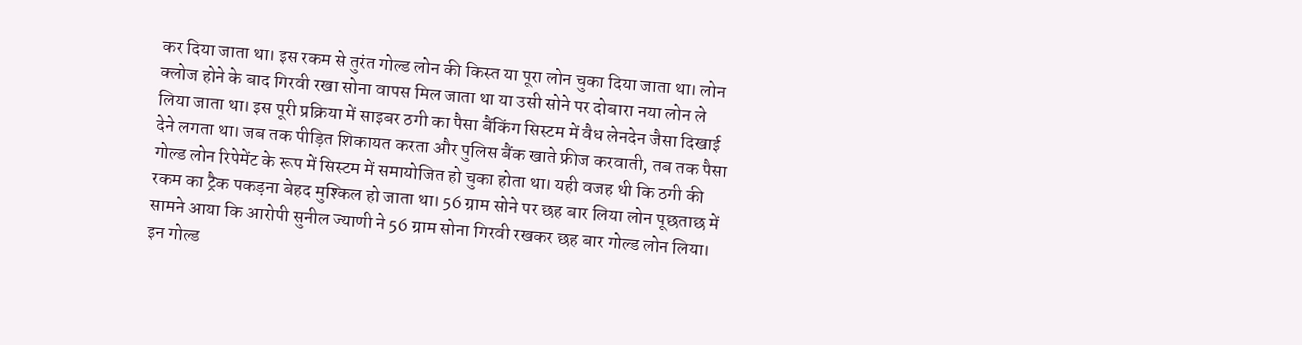कर दिया जाता था। इस रकम से तुरंत गोल्ड लोन की किस्त या पूरा लोन चुका दिया जाता था। लोन क्लोज होने के बाद गिरवी रखा सोना वापस मिल जाता था या उसी सोने पर दोबारा नया लोन ले लिया जाता था। इस पूरी प्रक्रिया में साइबर ठगी का पैसा बैंकिंग सिस्टम में वैध लेनदेन जैसा दिखाई देने लगता था। जब तक पीड़ित शिकायत करता और पुलिस बैंक खाते फ्रीज करवाती, तब तक पैसा गोल्ड लोन रिपेमेंट के रूप में सिस्टम में समायोजित हो चुका होता था। यही वजह थी कि ठगी की रकम का ट्रैक पकड़ना बेहद मुश्किल हो जाता था। 56 ग्राम सोने पर छह बार लिया लोन पूछताछ में सामने आया कि आरोपी सुनील ज्याणी ने 56 ग्राम सोना गिरवी रखकर छह बार गोल्ड लोन लिया। इन गोल्ड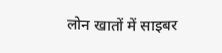लोन खातों में साइबर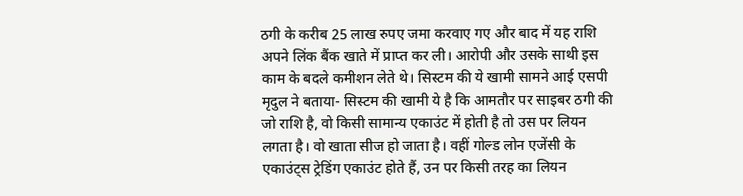ठगी के करीब 25 लाख रुपए जमा करवाए गए और बाद में यह राशि अपने लिंक बैंक खाते में प्राप्त कर ली। आरोपी और उसके साथी इस काम के बदले कमीशन लेते थे। सिस्टम की ये खामी सामने आई एसपी मृदुल ने बताया- सिस्टम की खामी ये है कि आमतौर पर साइबर ठगी की जो राशि है, वो किसी सामान्य एकाउंट में होती है तो उस पर लियन लगता है। वो खाता सीज हो जाता है। वहीं गोल्ड लोन एजेंसी के एकाउंट्स ट्रेडिंग एकाउंट होते हैं, उन पर किसी तरह का लियन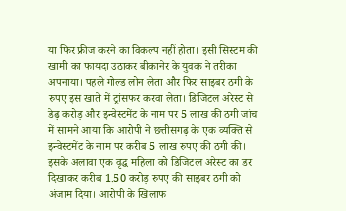या फिर फ्रीज करने का विकल्प नहीं होता। इसी सिस्टम की खामी का फायदा उठाकर बीकानेर के युवक ने तरीका अपनाया। पहले गोल्ड लोन लेता और फिर साइबर ठगी के रुपए इस खाते में ट्रांसफर करवा लेता। डिजिटल अरेस्ट से डेढ़ करोड़ और इन्वेस्टमेंट के नाम पर 5 लाख की ठगी जांच में सामने आया कि आरोपी ने छत्तीसगढ़ के एक व्यक्ति से इन्वेस्टमेंट के नाम पर करीब 5 लाख रुपए की ठगी की। इसके अलावा एक वृद्ध महिला को डिजिटल अरेस्ट का डर दिखाकर करीब 1.50 करोड़ रुपए की साइबर ठगी को अंजाम दिया। आरोपी के खिलाफ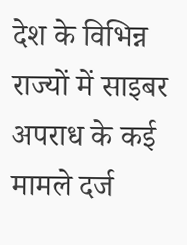देश के विभिन्न राज्यों में साइबर अपराध के कई मामले दर्ज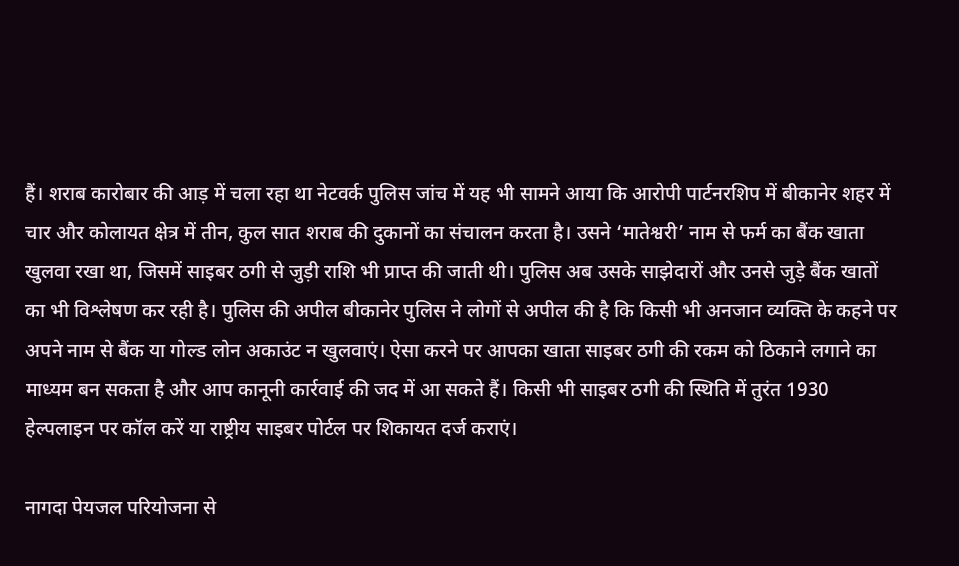हैं। शराब कारोबार की आड़ में चला रहा था नेटवर्क पुलिस जांच में यह भी सामने आया कि आरोपी पार्टनरशिप में बीकानेर शहर में चार और कोलायत क्षेत्र में तीन, कुल सात शराब की दुकानों का संचालन करता है। उसने ‘मातेश्वरी’ नाम से फर्म का बैंक खाता खुलवा रखा था, जिसमें साइबर ठगी से जुड़ी राशि भी प्राप्त की जाती थी। पुलिस अब उसके साझेदारों और उनसे जुड़े बैंक खातों का भी विश्लेषण कर रही है। पुलिस की अपील बीकानेर पुलिस ने लोगों से अपील की है कि किसी भी अनजान व्यक्ति के कहने पर अपने नाम से बैंक या गोल्ड लोन अकाउंट न खुलवाएं। ऐसा करने पर आपका खाता साइबर ठगी की रकम को ठिकाने लगाने का माध्यम बन सकता है और आप कानूनी कार्रवाई की जद में आ सकते हैं। किसी भी साइबर ठगी की स्थिति में तुरंत 1930 हेल्पलाइन पर कॉल करें या राष्ट्रीय साइबर पोर्टल पर शिकायत दर्ज कराएं।

नागदा पेयजल परियोजना से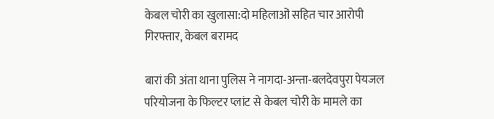केबल चोरी का खुलासा:दो महिलाओं सहित चार आरोपी गिरफ्तार, केबल बरामद

बारां की अंता थाना पुलिस ने नागदा-अन्ता-बलदेवपुरा पेयजल परियोजना के फिल्टर प्लांट से केबल चोरी के मामले का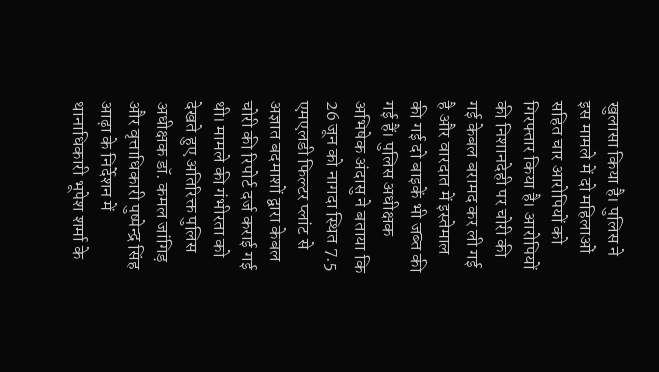खुलासा किया है। पुलिस ने इस मामले में दो महिलाओं सहित चार आरोपियों को गिरफ्तार किया है। आरोपियों की निशानदेही पर चोरी की गई केबल बरामद कर ली गई है और वारदात में इस्तेमाल की गई दो बाइकें भी जब्त की गई हैं। पुलिस अधीक्षक अभिषेक अंदासु ने बताया कि 26 जून को नागदा स्थित 7.5 एमएलडी फिल्टर प्लांट से अज्ञात बदमाशों द्वारा केबल चोरी की रिपोर्ट दर्ज कराई गई थी। मामले की गंभीरता को देखते हुए अतिरिक्त पुलिस अधीक्षक डॉ. कमल जांगिड़ और वृत्ताधिकारी पुष्पेन्द्र सिंह आढ़ा के निर्देशन में थानाधिकारी भूपेश शर्मा के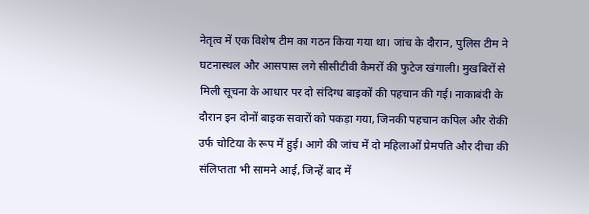नेतृत्व में एक विशेष टीम का गठन किया गया था। जांच के दौरान, पुलिस टीम ने घटनास्थल और आसपास लगे सीसीटीवी कैमरों की फुटेज खंगाली। मुखबिरों से मिली सूचना के आधार पर दो संदिग्ध बाइकों की पहचान की गई। नाकाबंदी के दौरान इन दोनों बाइक सवारों को पकड़ा गया, जिनकी पहचान कपिल और रोकी उर्फ चोटिया के रूप में हुई। आगे की जांच में दो महिलाओं प्रेमपति और दीचा की संलिप्तता भी सामने आई, जिन्हें बाद में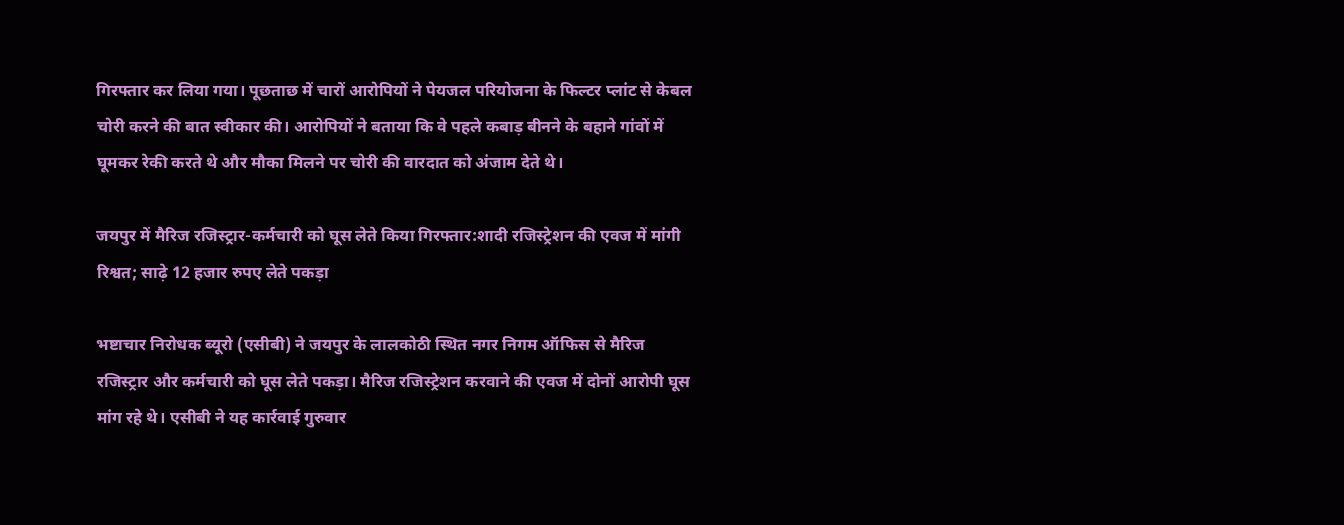गिरफ्तार कर लिया गया। पूछताछ में चारों आरोपियों ने पेयजल परियोजना के फिल्टर प्लांट से केबल चोरी करने की बात स्वीकार की। आरोपियों ने बताया कि वे पहले कबाड़ बीनने के बहाने गांवों में घूमकर रेकी करते थे और मौका मिलने पर चोरी की वारदात को अंजाम देते थे।

जयपुर में मैरिज रजिस्ट्रार-कर्मचारी को घूस लेते किया गिरफ्तार:शादी रजिस्ट्रेशन की एवज में मांगी रिश्वत; साढ़े 12 हजार रुपए लेते पकड़ा

भष्टाचार निरोधक ब्यूरो (एसीबी) ने जयपुर के लालकोठी स्थित नगर निगम ऑफिस से मैरिज रजिस्ट्रार और कर्मचारी को घूस लेते पकड़ा। मैरिज रजिस्ट्रेशन करवाने की एवज में दोनों आरोपी घूस मांग रहे थे। एसीबी ने यह कार्रवाई गुरुवार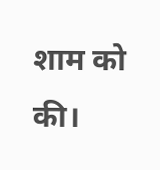शाम को की।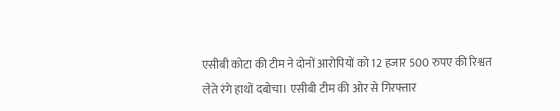एसीबी कोटा की टीम ने दोनों आरोपियों को 12 हजार 500 रुपए की रिश्वत लेते रंगे हाथों दबोचा। एसीबी टीम की ओर से गिरफ्तार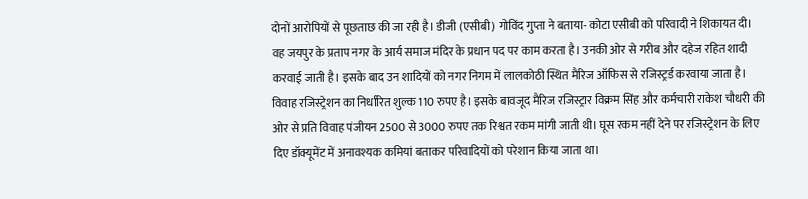दोनों आरोपियों से पूछताछ की जा रही है। डीजी (एसीबी) गोविंद गुप्ता ने बताया- कोटा एसीबी को परिवादी ने शिकायत दी। वह जयपुर के प्रताप नगर के आर्य समाज मंदिर के प्रधान पद पर काम करता है। उनकी ओर से गरीब और दहेज रहित शादी करवाई जाती है। इसके बाद उन शादियों को नगर निगम में लालकोठी स्थित मैरिज ऑफिस से रजिस्ट्रर्ड करवाया जाता है। विवाह रजिस्ट्रेशन का निर्धारित शुल्क 110 रुपए है। इसके बावजूद मैरिज रजिस्ट्रार विक्रम सिंह और कर्मचारी राकेश चौधरी की ओर से प्रति विवाह पंजीयन 2500 से 3000 रुपए तक रिश्वत रकम मांगी जाती थी। घूस रकम नहीं देने पर रजिस्ट्रेशन के लिए दिए डॉक्यूमेंट में अनावश्यक कमियां बताकर परिवादियों को परेशान किया जाता था।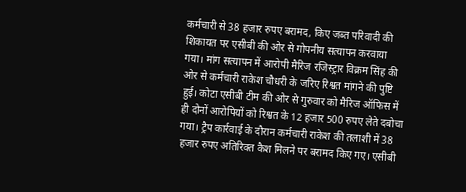कर्मचारी से 38 हजार रुपए बरामद, किए जब्त परिवादी की शिकायत पर एसीबी की ओर से गोपनीय सत्यापन करवाया गया। मांग सत्यापन में आरोपी मैरिज रजिस्ट्रार विक्रम सिंह की ओर से कर्मचारी राकेश चौधरी के जरिए रिश्वत मांगने की पुष्टि हुई। कोटा एसीबी टीम की ओर से गुरुवार को मैरिज ऑफिस में ही दोनों आरोपियों को रिश्वत के 12 हजार 500 रुपए लेते दबोचा गया। ट्रैप कार्रवाई के दौरान कर्मचारी राकेश की तलाशी में 38 हजार रुपए अतिरिक्त कैश मिलने पर बरामद किए गए। एसीबी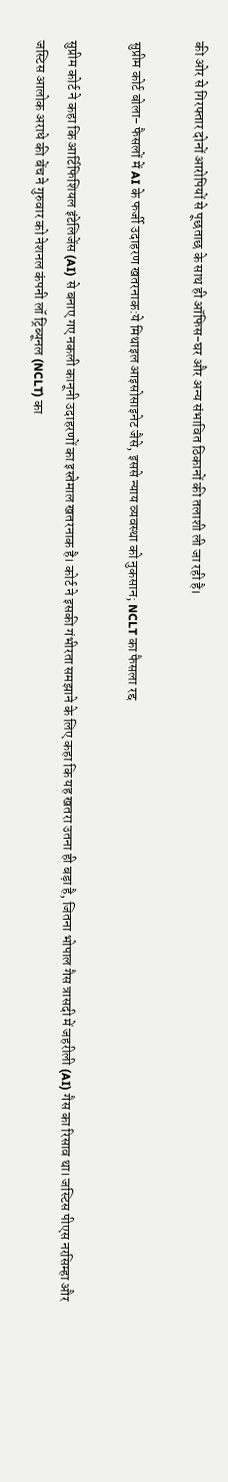की ओर से गिरफ्तार दोनों आरोपियों से पूछताछ के साथ ही ऑफिस-घर और अन्य संभावित ठिकानों की तलाशी ली जा रही है।

सुप्रीम कोर्ट बोला- फैसलों में AI के फर्जी उदाहरण खतरनाक:ये मिथाइल आइसोसाइनेट जैसे, इससे न्याय व्यवस्था को नुकसान; NCLT का फैसला रद्द

सुप्रीम कोर्ट ने कहा कि आर्टिफिशियल इंटेलिजेंस (AI) से बनाए गए नकली कानूनी उदाहरणों का इस्तेमाल खतरनाक है। कोर्ट ने इसकी गंभीरता समझाने के लिए कहा कि यह खतरा उतना ही बड़ा है, जितना भोपाल गैस त्रासदी में जहरीली (AI) गैस का रिसाव था। जस्टिस पीएस नरसिम्हा और जस्टिस आलोक अराधे की बेंच ने गुरुवार को नेशनल कंपनी लॉ ट्रिब्यूनल (NCLT) का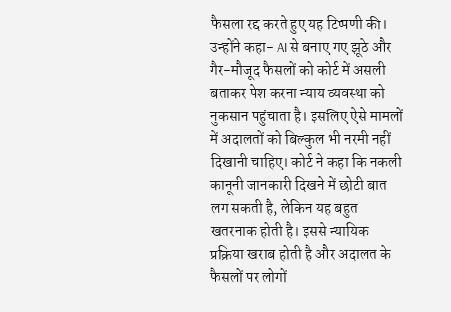फैसला रद्द करते हुए यह टिप्पणी की। उन्होंने कहा- AI से बनाए गए झूठे और गैर-मौजूद फैसलों को कोर्ट में असली बताकर पेश करना न्याय व्यवस्था को नुकसान पहुंचाता है। इसलिए ऐसे मामलों में अदालतों को बिल्कुल भी नरमी नहीं दिखानी चाहिए। कोर्ट ने कहा कि नकली कानूनी जानकारी दिखने में छोटी बात लग सकती है, लेकिन यह बहुत खतरनाक होती है। इससे न्यायिक प्रक्रिया खराब होती है और अदालत के फैसलों पर लोगों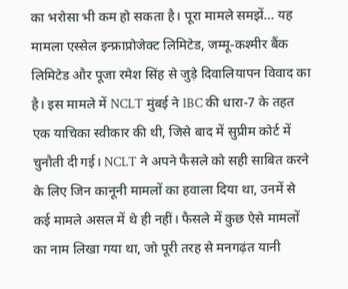का भरोसा भी कम हो सकता है। पूरा मामले समझें… यह मामला एस्सेल इन्फ्राप्रोजेक्ट लिमिटेड, जम्मू-कश्मीर बैंक लिमिटेड और पूजा रमेश सिंह से जुड़े दिवालियापन विवाद का है। इस मामले में NCLT मुंबई ने IBC की धारा-7 के तहत एक याचिका स्वीकार की थी, जिसे बाद में सुप्रीम कोर्ट में चुनौती दी गई। NCLT ने अपने फैसले को सही साबित करने के लिए जिन कानूनी मामलों का हवाला दिया था, उनमें से कई मामले असल में थे ही नहीं। फैसले में कुछ ऐसे मामलों का नाम लिखा गया था, जो पूरी तरह से मनगढ़ंत यानी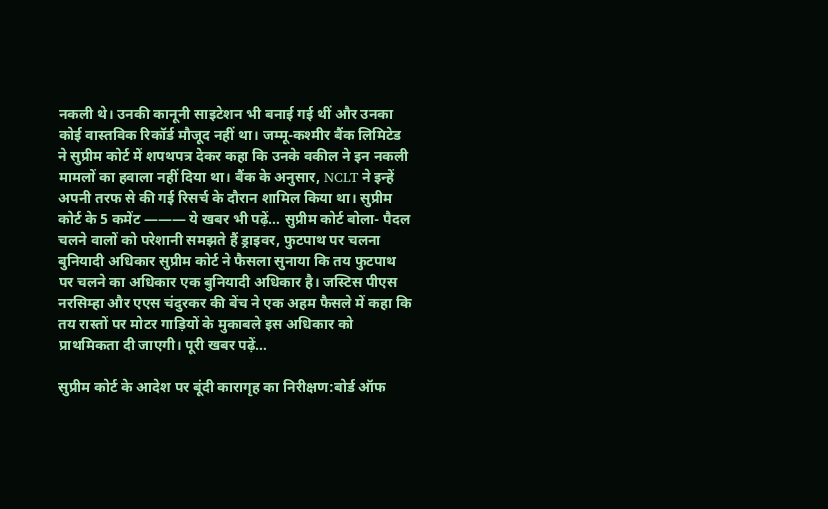नकली थे। उनकी कानूनी साइटेशन भी बनाई गई थीं और उनका कोई वास्तविक रिकॉर्ड मौजूद नहीं था। जम्मू-कश्मीर बैंक लिमिटेड ने सुप्रीम कोर्ट में शपथपत्र देकर कहा कि उनके वकील ने इन नकली मामलों का हवाला नहीं दिया था। बैंक के अनुसार, NCLT ने इन्हें अपनी तरफ से की गई रिसर्च के दौरान शामिल किया था। सुप्रीम कोर्ट के 5 कमेंट ——— ये खबर भी पढ़ें… सुप्रीम कोर्ट बोला- पैदल चलने वालों को परेशानी समझते हैं ड्राइवर, फुटपाथ पर चलना बुनियादी अधिकार सुप्रीम कोर्ट ने फैसला सुनाया कि तय फुटपाथ पर चलने का अधिकार एक बुनियादी अधिकार है। जस्टिस पीएस नरसिम्हा और एएस चंदुरकर की बेंच ने एक अहम फैसले में कहा कि तय रास्तों पर मोटर गाड़ियों के मुकाबले इस अधिकार को प्राथमिकता दी जाएगी। पूरी खबर पढ़ें…

सुप्रीम कोर्ट के आदेश पर बूंदी कारागृह का निरीक्षण:बोर्ड ऑफ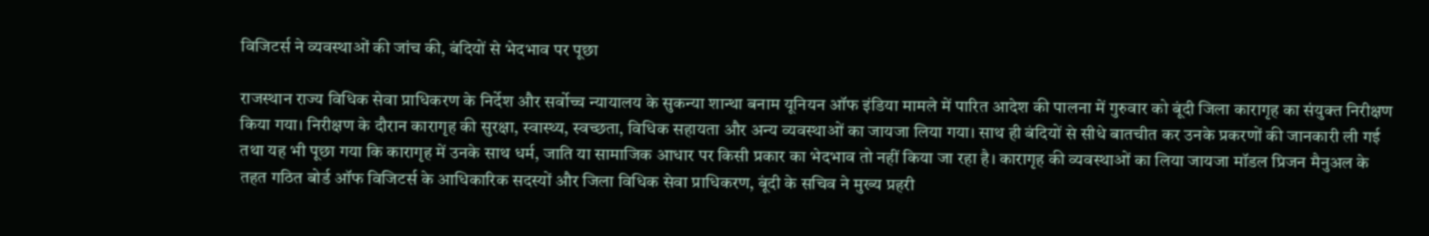विजिटर्स ने व्यवस्थाओं की जांच की, बंदियों से भेदभाव पर पूछा

राजस्थान राज्य विधिक सेवा प्राधिकरण के निर्देश और सर्वोच्च न्यायालय के सुकन्या शान्था बनाम यूनियन ऑफ इंडिया मामले में पारित आदेश की पालना में गुरुवार को बूंदी जिला कारागृह का संयुक्त निरीक्षण किया गया। निरीक्षण के दौरान कारागृह की सुरक्षा, स्वास्थ्य, स्वच्छता, विधिक सहायता और अन्य व्यवस्थाओं का जायजा लिया गया। साथ ही बंदियों से सीधे बातचीत कर उनके प्रकरणों की जानकारी ली गई तथा यह भी पूछा गया कि कारागृह में उनके साथ धर्म, जाति या सामाजिक आधार पर किसी प्रकार का भेदभाव तो नहीं किया जा रहा है। कारागृह की व्यवस्थाओं का लिया जायजा मॉडल प्रिजन मैनुअल के तहत गठित बोर्ड ऑफ विजिटर्स के आधिकारिक सदस्यों और जिला विधिक सेवा प्राधिकरण, बूंदी के सचिव ने मुख्य प्रहरी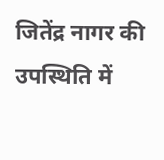जितेंद्र नागर की उपस्थिति में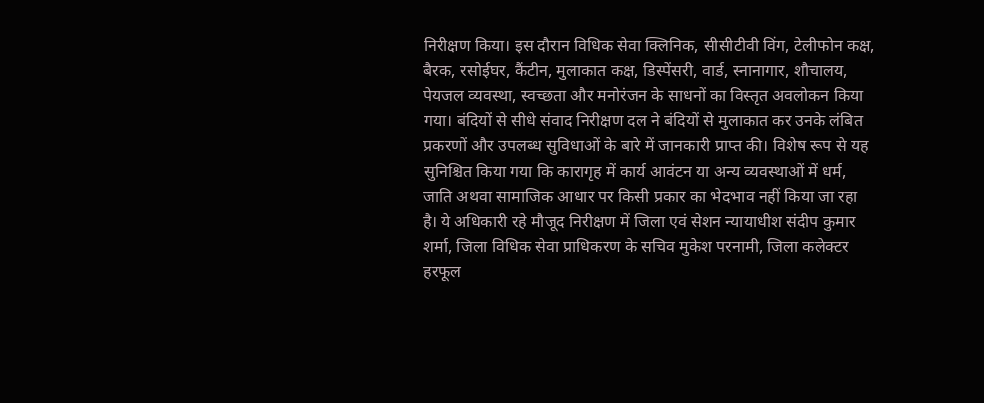निरीक्षण किया। इस दौरान विधिक सेवा क्लिनिक, सीसीटीवी विंग, टेलीफोन कक्ष, बैरक, रसोईघर, कैंटीन, मुलाकात कक्ष, डिस्पेंसरी, वार्ड, स्नानागार, शौचालय, पेयजल व्यवस्था, स्वच्छता और मनोरंजन के साधनों का विस्तृत अवलोकन किया गया। बंदियों से सीधे संवाद निरीक्षण दल ने बंदियों से मुलाकात कर उनके लंबित प्रकरणों और उपलब्ध सुविधाओं के बारे में जानकारी प्राप्त की। विशेष रूप से यह सुनिश्चित किया गया कि कारागृह में कार्य आवंटन या अन्य व्यवस्थाओं में धर्म, जाति अथवा सामाजिक आधार पर किसी प्रकार का भेदभाव नहीं किया जा रहा है। ये अधिकारी रहे मौजूद निरीक्षण में जिला एवं सेशन न्यायाधीश संदीप कुमार शर्मा, जिला विधिक सेवा प्राधिकरण के सचिव मुकेश परनामी, जिला कलेक्टर हरफूल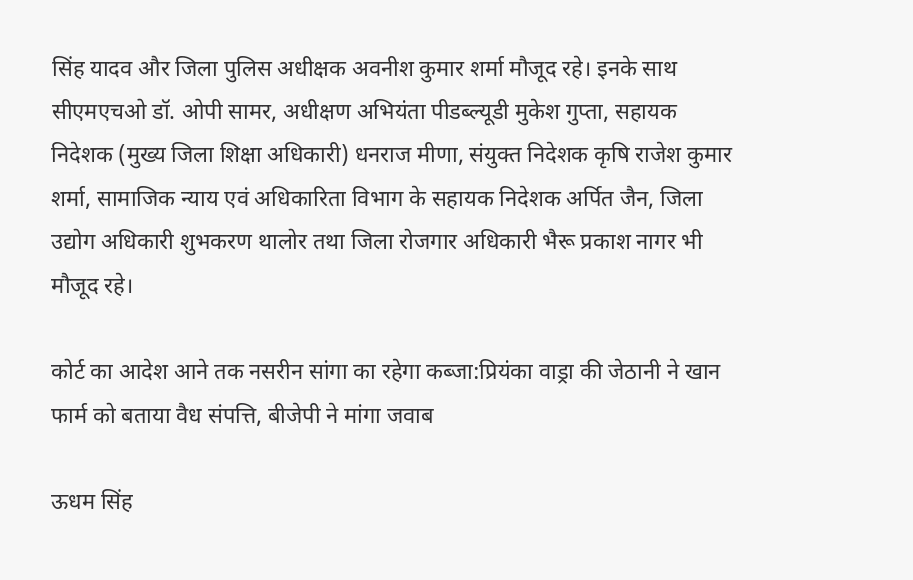सिंह यादव और जिला पुलिस अधीक्षक अवनीश कुमार शर्मा मौजूद रहे। इनके साथ सीएमएचओ डॉ. ओपी सामर, अधीक्षण अभियंता पीडब्ल्यूडी मुकेश गुप्ता, सहायक निदेशक (मुख्य जिला शिक्षा अधिकारी) धनराज मीणा, संयुक्त निदेशक कृषि राजेश कुमार शर्मा, सामाजिक न्याय एवं अधिकारिता विभाग के सहायक निदेशक अर्पित जैन, जिला उद्योग अधिकारी शुभकरण थालोर तथा जिला रोजगार अधिकारी भैरू प्रकाश नागर भी मौजूद रहे।

कोर्ट का आदेश आने तक नसरीन सांगा का रहेगा कब्जा:प्रियंका वाड्रा की जेठानी ने खान फार्म को बताया वैध संपत्ति, बीजेपी ने मांगा जवाब

ऊधम सिंह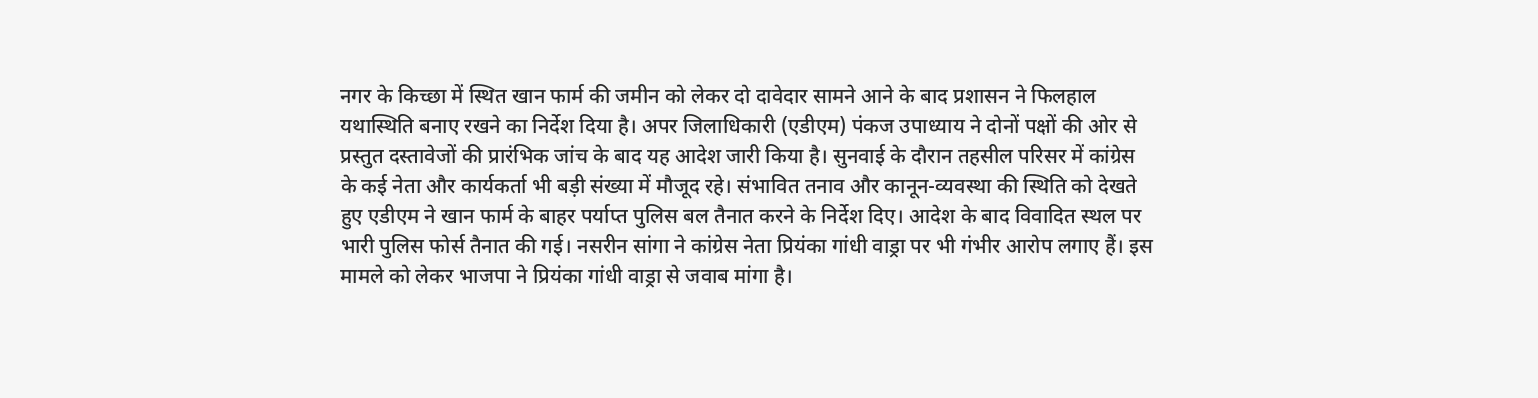नगर के किच्छा में स्थित खान फार्म की जमीन को लेकर दो दावेदार सामने आने के बाद प्रशासन ने फिलहाल यथास्थिति बनाए रखने का निर्देश दिया है। अपर जिलाधिकारी (एडीएम) पंकज उपाध्याय ने दोनों पक्षों की ओर से प्रस्तुत दस्तावेजों की प्रारंभिक जांच के बाद यह आदेश जारी किया है। सुनवाई के दौरान तहसील परिसर में कांग्रेस के कई नेता और कार्यकर्ता भी बड़ी संख्या में मौजूद रहे। संभावित तनाव और कानून-व्यवस्था की स्थिति को देखते हुए एडीएम ने खान फार्म के बाहर पर्याप्त पुलिस बल तैनात करने के निर्देश दिए। आदेश के बाद विवादित स्थल पर भारी पुलिस फोर्स तैनात की गई। नसरीन सांगा ने कांग्रेस नेता प्रियंका गांधी वाड्रा पर भी गंभीर आरोप लगाए हैं। इस मामले को लेकर भाजपा ने प्रियंका गांधी वाड्रा से जवाब मांगा है।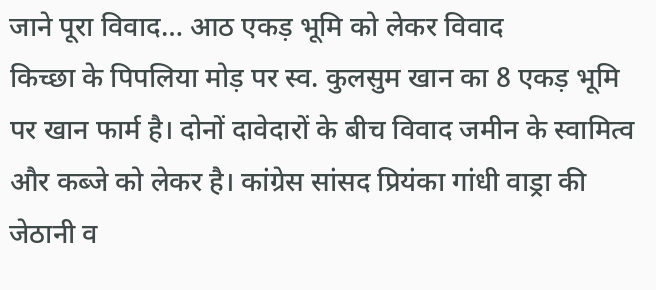जाने पूरा विवाद… आठ एकड़ भूमि को लेकर विवाद
किच्छा के पिपलिया मोड़ पर स्व. कुलसुम खान का 8 एकड़ भूमि पर खान फार्म है। दोनों दावेदारों के बीच विवाद जमीन के स्वामित्व और कब्जे को लेकर है। कांग्रेस सांसद प्रियंका गांधी वाड्रा की जेठानी व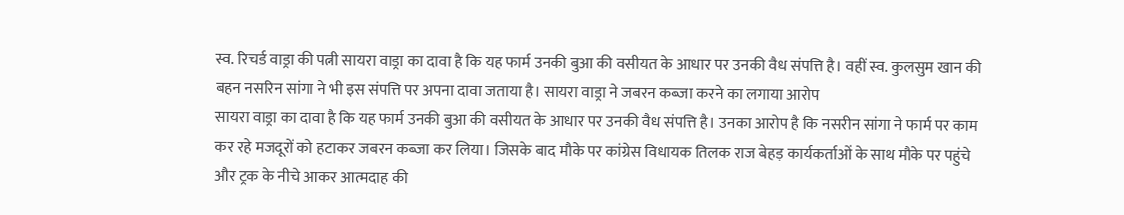स्व. रिचर्ड वाड्रा की पत्नी सायरा वाड्रा का दावा है कि यह फार्म उनकी बुआ की वसीयत के आधार पर उनकी वैध संपत्ति है। वहीं स्व. कुलसुम खान की बहन नसरिन सांगा ने भी इस संपत्ति पर अपना दावा जताया है। सायरा वाड्रा ने जबरन कब्जा करने का लगाया आरोप
सायरा वाड्रा का दावा है कि यह फार्म उनकी बुआ की वसीयत के आधार पर उनकी वैध संपत्ति है। उनका आरोप है कि नसरीन सांगा ने फार्म पर काम कर रहे मजदूरों को हटाकर जबरन कब्जा कर लिया। जिसके बाद मौके पर कांग्रेस विधायक तिलक राज बेहड़ कार्यकर्ताओं के साथ मौके पर पहुंचे और ट्रक के नीचे आकर आत्मदाह की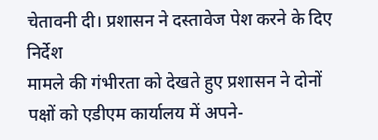चेतावनी दी। प्रशासन ने दस्तावेज पेश करने के दिए निर्देश
मामले की गंभीरता को देखते हुए प्रशासन ने दोनों पक्षों को एडीएम कार्यालय में अपने-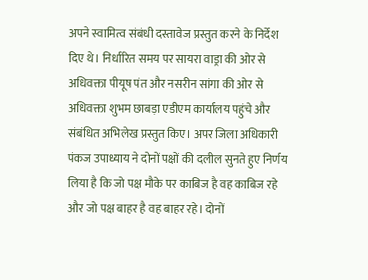अपने स्वामित्व संबंधी दस्तावेज प्रस्तुत करने के निर्देश दिए थे। निर्धारित समय पर सायरा वाड्रा की ओर से अधिवक्ता पीयूष पंत और नसरीन सांगा की ओर से अधिवक्ता शुभम छाबड़ा एडीएम कार्यालय पहुंचे और संबंधित अभिलेख प्रस्तुत किए। अपर जिला अधिकारी पंकज उपाध्याय ने दोनों पक्षों की दलील सुनते हुए निर्णय लिया है कि जो पक्ष मौके पर काबिज है वह काबिज रहे और जो पक्ष बाहर है वह बाहर रहे। दोनों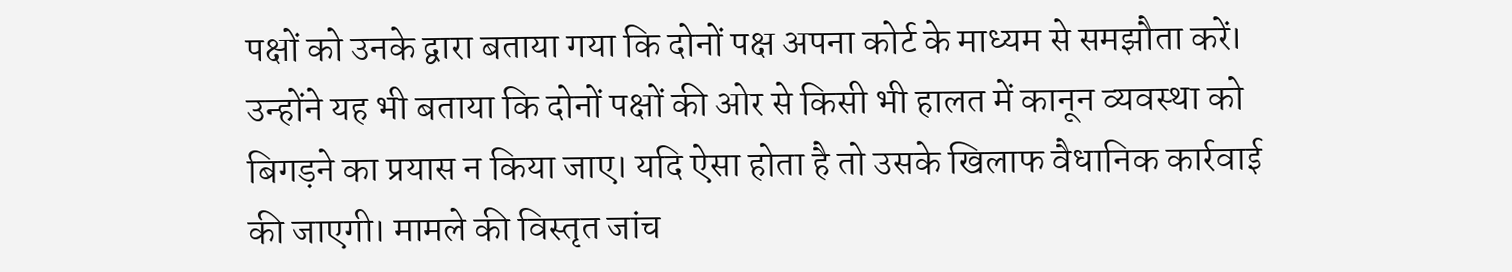पक्षों को उनके द्वारा बताया गया कि दोनों पक्ष अपना कोर्ट के माध्यम से समझौता करें। उन्होंने यह भी बताया कि दोनों पक्षों की ओर से किसी भी हालत में कानून व्यवस्था को बिगड़ने का प्रयास न किया जाए। यदि ऐसा होता है तो उसके खिलाफ वैधानिक कार्रवाई की जाएगी। मामले की विस्तृत जांच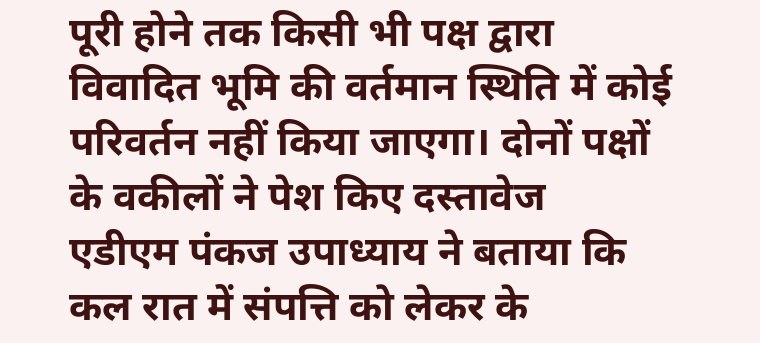पूरी होने तक किसी भी पक्ष द्वारा विवादित भूमि की वर्तमान स्थिति में कोई परिवर्तन नहीं किया जाएगा। दोनों पक्षों के वकीलों ने पेश किए दस्तावेज
एडीएम पंकज उपाध्याय ने बताया कि कल रात में संपत्ति को लेकर के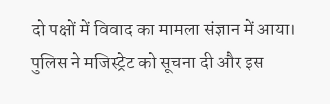दो पक्षों में विवाद का मामला संज्ञान में आया। पुलिस ने मजिस्ट्रेट को सूचना दी और इस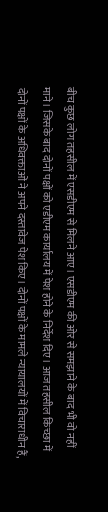बीच कुछ लोग तहसील में एसडीएम से मिलने आए। एसडीएम की ओर से समझाने के बाद भी वो नहीं माने। जिसके बाद दोनों पक्षों को एडीएम कार्यालय में पेश होने के निर्देश दिए। आज तहसील किच्छा में दोनों पक्षों के अधिवक्ताओं ने अपने दस्तावेज पेश किए। दोनों पक्षों के मामले न्यायालयों में विचाराधीन हैं,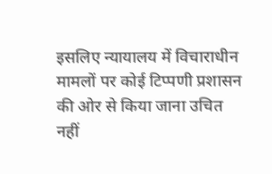इसलिए न्यायालय में विचाराधीन मामलों पर कोई टिप्पणी प्रशासन की ओर से किया जाना उचित नहीं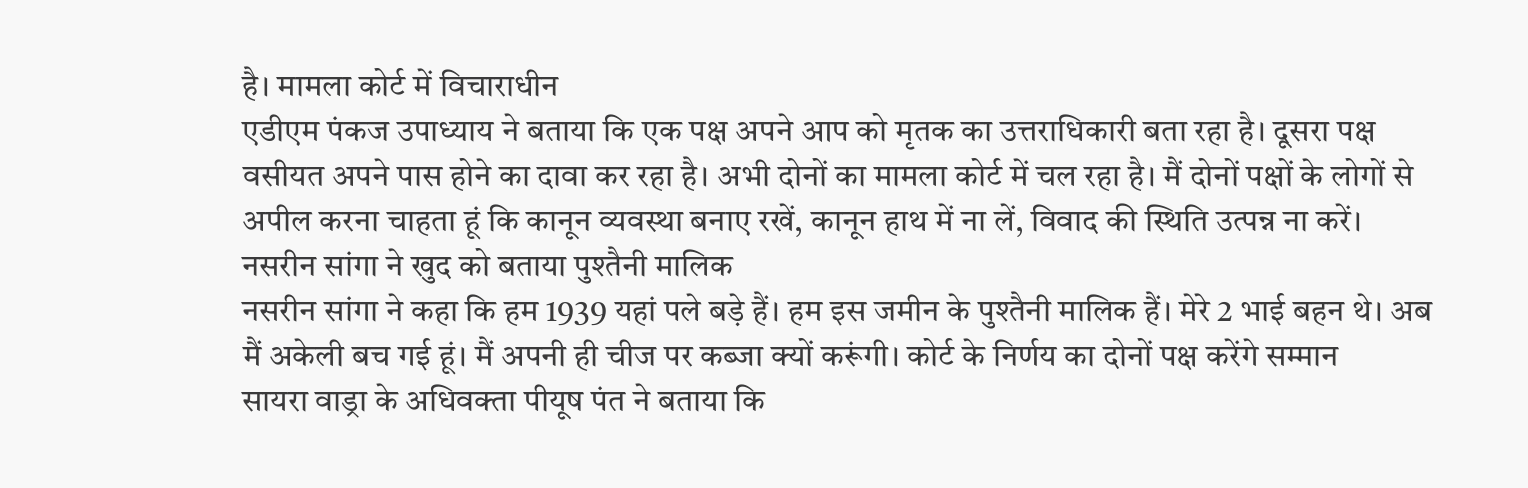है। मामला कोर्ट में विचाराधीन
एडीएम पंकज उपाध्याय ने बताया कि एक पक्ष अपने आप को मृतक का उत्तराधिकारी बता रहा है। दूसरा पक्ष वसीयत अपने पास होने का दावा कर रहा है। अभी दोनों का मामला कोर्ट में चल रहा है। मैं दोनों पक्षों के लोगों से अपील करना चाहता हूं कि कानून व्यवस्था बनाए रखें, कानून हाथ में ना लें, विवाद की स्थिति उत्पन्न ना करें। नसरीन सांगा ने खुद को बताया पुश्तैनी मालिक
नसरीन सांगा ने कहा कि हम 1939 यहां पले बड़े हैं। हम इस जमीन के पुश्तैनी मालिक हैं। मेरे 2 भाई बहन थे। अब मैं अकेली बच गई हूं। मैं अपनी ही चीज पर कब्जा क्यों करूंगी। कोर्ट के निर्णय का दोनों पक्ष करेंगे सम्मान
सायरा वाड्रा के अधिवक्ता पीयूष पंत ने बताया कि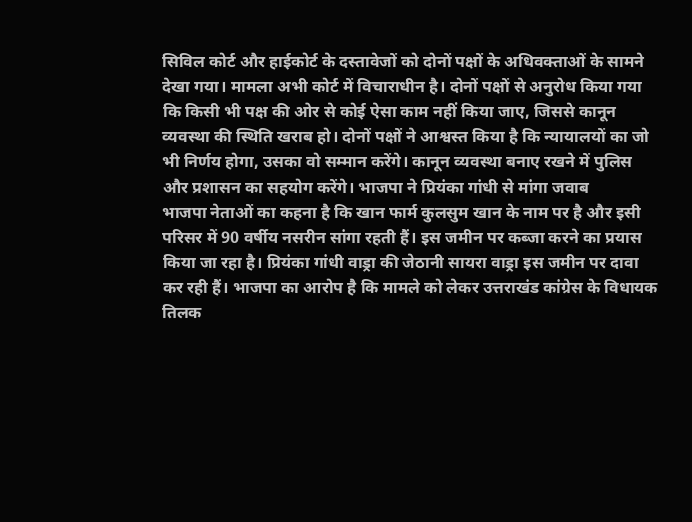सिविल कोर्ट और हाईकोर्ट के दस्तावेजों को दोनों पक्षों के अधिवक्ताओं के सामने देखा गया। मामला अभी कोर्ट में विचाराधीन है। दोनों पक्षों से अनुरोध किया गया कि किसी भी पक्ष की ओर से कोई ऐसा काम नहीं किया जाए, जिससे कानून व्यवस्था की स्थिति खराब हो। दोनों पक्षों ने आश्वस्त किया है कि न्यायालयों का जो भी निर्णय होगा, उसका वो सम्मान करेंगे। कानून व्यवस्था बनाए रखने में पुलिस और प्रशासन का सहयोग करेंगे। भाजपा ने प्रियंका गांधी से मांगा जवाब
भाजपा नेताओं का कहना है कि खान फार्म कुलसुम खान के नाम पर है और इसी परिसर में 90 वर्षीय नसरीन सांगा रहती हैं। इस जमीन पर कब्जा करने का प्रयास किया जा रहा है। प्रियंका गांधी वाड्रा की जेठानी सायरा वाड्रा इस जमीन पर दावा कर रही हैं। भाजपा का आरोप है कि मामले को लेकर उत्तराखंड कांग्रेस के विधायक तिलक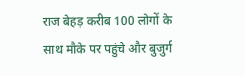राज बेहड़ करीब 100 लोगों के साथ मौके पर पहुंचे और बुजुर्ग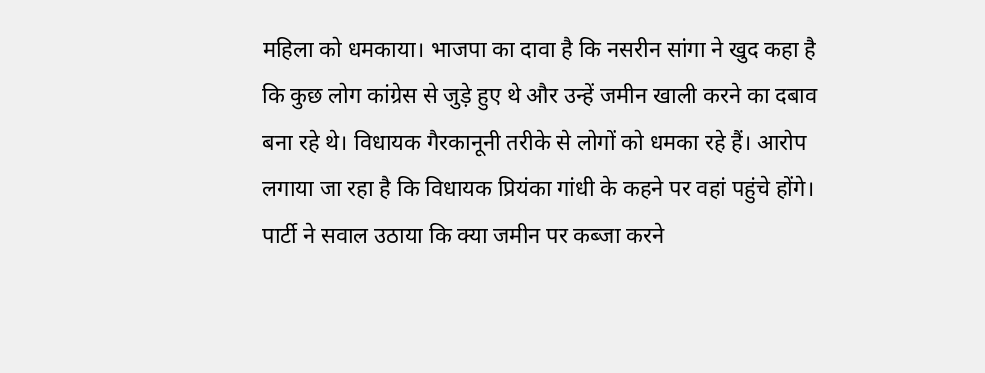महिला को धमकाया। भाजपा का दावा है कि नसरीन सांगा ने खुद कहा है कि कुछ लोग कांग्रेस से जुड़े हुए थे और उन्हें जमीन खाली करने का दबाव बना रहे थे। विधायक गैरकानूनी तरीके से लोगों को धमका रहे हैं। आरोप लगाया जा रहा है कि विधायक प्रियंका गांधी के कहने पर वहां पहुंचे होंगे। पार्टी ने सवाल उठाया कि क्या जमीन पर कब्जा करने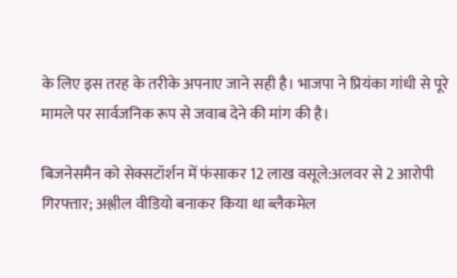के लिए इस तरह के तरीके अपनाए जाने सही है। भाजपा ने प्रियंका गांधी से पूरे मामले पर सार्वजनिक रूप से जवाब देने की मांग की है।

बिजनेसमैन को सेक्सटॉर्शन में फंसाकर 12 लाख वसूले:अलवर से 2 आरोपी गिरफ्तार; अश्लील वीडियो बनाकर किया था ब्लैकमेल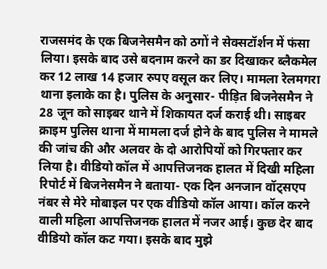राजसमंद के एक बिजनेसमैन को ठगों ने सेक्सटॉर्शन में फंसा लिया। इसके बाद उसे बदनाम करने का डर दिखाकर ब्लैकमेल कर 12 लाख 14 हजार रुपए वसूल कर लिए। मामला रेलमगरा थाना इलाके का है। पुलिस के अनुसार- पीड़ित बिजनेसमैन ने 28 जून को साइबर थाने में शिकायत दर्ज कराई थी। साइबर क्राइम पुलिस थाना में मामला दर्ज होने के बाद पुलिस ने मामले की जांच की और अलवर के दो आरोपियों को गिरफ्तार कर लिया है। वीडियो कॉल में आपत्तिजनक हालत में दिखी महिला रिपोर्ट में बिजनेसमैन ने बताया- एक दिन अनजान वॉट्सएप नंबर से मेरे मोबाइल पर एक वीडियो कॉल आया। कॉल करने वाली महिला आपत्तिजनक हालत में नजर आई। कुछ देर बाद वीडियो कॉल कट गया। इसके बाद मुझे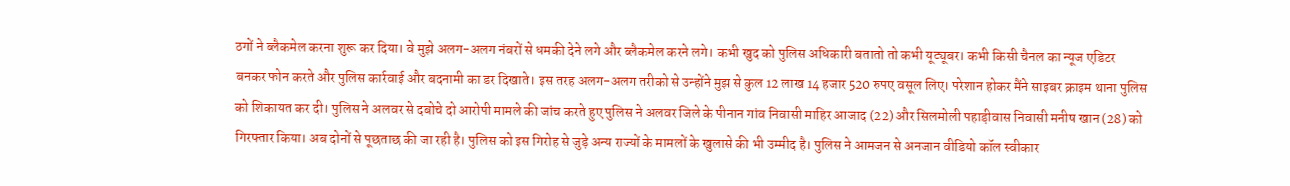ठगों ने ब्लैकमेल करना शुरू कर दिया। वे मुझे अलग-अलग नंबरों से धमकी देने लगे और ब्लैकमेल करने लगे। कभी खुद को पुलिस अधिकारी बतातो तो कभी यूट्यूबर। कभी किसी चैनल का न्यूज एडिटर बनकर फोन करते और पुलिस कार्रवाई और बदनामी का डर दिखाते। इस तरह अलग-अलग तरीको से उन्होंने मुझ से कुल 12 लाख 14 हजार 520 रुपए वसूल लिए। परेशान होकर मैंने साइबर क्राइम थाना पुलिस को शिकायत कर दी। पुलिस ने अलवर से दबोचे दो आरोपी मामले की जांच करते हुए पुलिस ने अलवर जिले के पीनान गांव निवासी माहिर आजाद (22) और सिलमोली पहाड़ीवास निवासी मनीष खान (28) को गिरफ्तार किया। अब दोनों से पूछताछ की जा रही है। पुलिस को इस गिरोह से जुड़े अन्य राज्यों के मामलों के खुलासे की भी उम्मीद है। पुलिस ने आमजन से अनजान वीडियो कॉल स्वीकार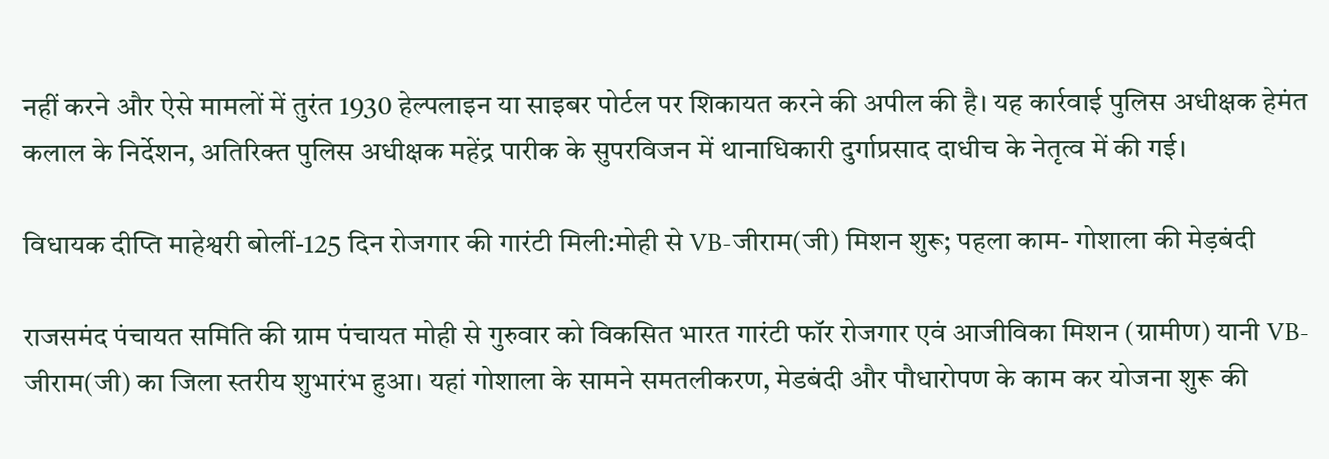नहीं करने और ऐसे मामलों में तुरंत 1930 हेल्पलाइन या साइबर पोर्टल पर शिकायत करने की अपील की है। यह कार्रवाई पुलिस अधीक्षक हेमंत कलाल के निर्देशन, अतिरिक्त पुलिस अधीक्षक महेंद्र पारीक के सुपरविजन में थानाधिकारी दुर्गाप्रसाद दाधीच के नेतृत्व में की गई।

विधायक दीप्ति माहेश्वरी बोलीं-125 दिन रोजगार की गारंटी मिली:मोही से VB-जीराम(जी) मिशन शुरू; पहला काम- गोशाला की मेड़बंदी

राजसमंद पंचायत समिति की ग्राम पंचायत मोही से गुरुवार को विकसित भारत गारंटी फॉर रोजगार एवं आजीविका मिशन (ग्रामीण) यानी VB-जीराम(जी) का जिला स्तरीय शुभारंभ हुआ। यहां गोशाला के सामने समतलीकरण, मेडबंदी और पौधारोपण के काम कर योजना शुरू की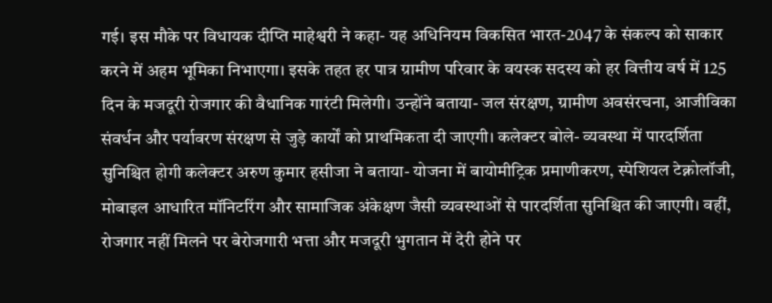गई। इस मौके पर विधायक दीप्ति माहेश्वरी ने कहा- यह अधिनियम विकसित भारत-2047 के संकल्प को साकार करने में अहम भूमिका निभाएगा। इसके तहत हर पात्र ग्रामीण परिवार के वयस्क सदस्य को हर वित्तीय वर्ष में 125 दिन के मजदूरी रोजगार की वैधानिक गारंटी मिलेगी। उन्होंने बताया- जल संरक्षण, ग्रामीण अवसंरचना, आजीविका संवर्धन और पर्यावरण संरक्षण से जुड़े कार्यों को प्राथमिकता दी जाएगी। कलेक्टर बोले- व्यवस्था में पारदर्शिता सुनिश्चित होगी कलेक्टर अरुण कुमार हसीजा ने बताया- योजना में बायोमीट्रिक प्रमाणीकरण, स्पेशियल टेक्नोलॉजी, मोबाइल आधारित मॉनिटरिंग और सामाजिक अंकेक्षण जैसी व्यवस्थाओं से पारदर्शिता सुनिश्चित की जाएगी। वहीं, रोजगार नहीं मिलने पर बेरोजगारी भत्ता और मजदूरी भुगतान में देरी होने पर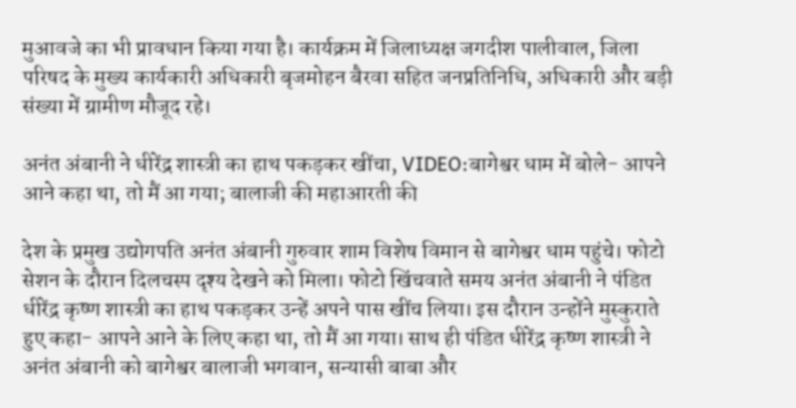मुआवजे का भी प्रावधान किया गया है। कार्यक्रम में जिलाध्यक्ष जगदीश पालीवाल, जिला परिषद के मुख्य कार्यकारी अधिकारी बृजमोहन बैरवा सहित जनप्रतिनिधि, अधिकारी और बड़ी संख्या में ग्रामीण मौजूद रहे।

अनंत अंबानी ने धीरेंद्र शास्त्री का हाथ पकड़कर खींचा, VIDEO:बागेश्वर धाम में बोले- आपने आने कहा था, तो मैं आ गया; बालाजी की महाआरती की

देश के प्रमुख उद्योगपति अनंत अंबानी गुरुवार शाम विशेष विमान से बागेश्वर धाम पहुंचे। फोटो सेशन के दौरान दिलचस्प दृश्य देखने को मिला। फोटो खिंचवाते समय अनंत अंबानी ने पंडित धीरेंद्र कृष्ण शास्त्री का हाथ पकड़कर उन्हें अपने पास खींच लिया। इस दौरान उन्होंने मुस्कुराते हुए कहा- आपने आने के लिए कहा था, तो मैं आ गया। साथ ही पंडित धीरेंद्र कृष्ण शास्त्री ने अनंत अंबानी को बागेश्वर बालाजी भगवान, सन्यासी बाबा और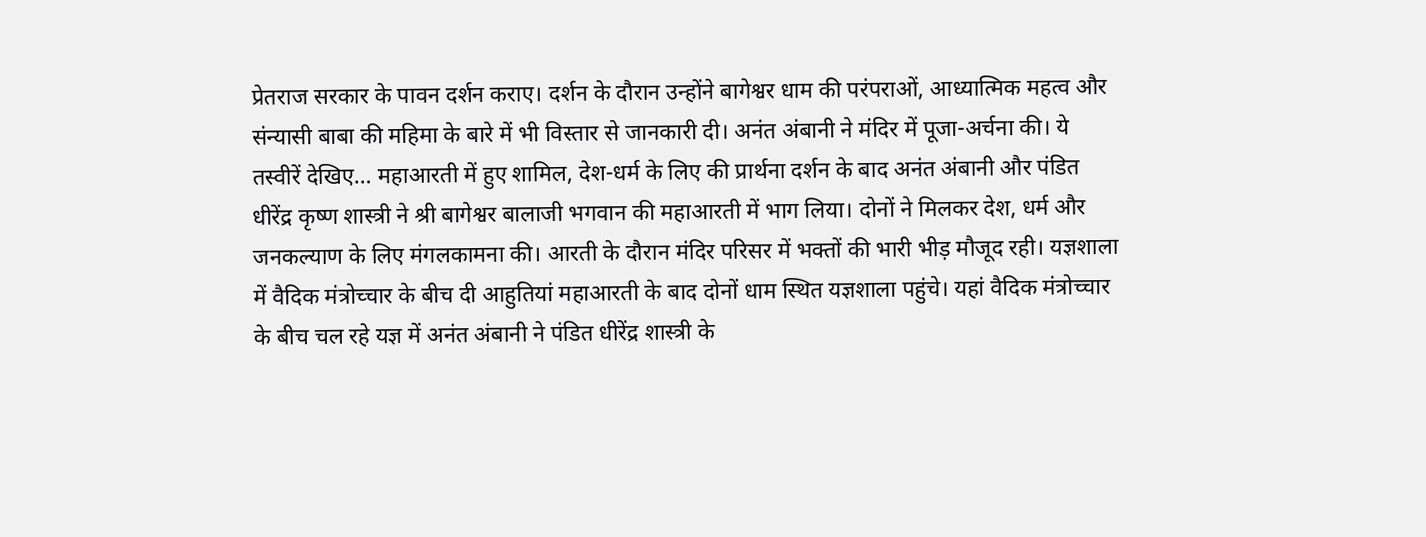प्रेतराज सरकार के पावन दर्शन कराए। दर्शन के दौरान उन्होंने बागेश्वर धाम की परंपराओं, आध्यात्मिक महत्व और संन्यासी बाबा की महिमा के बारे में भी विस्तार से जानकारी दी। अनंत अंबानी ने मंदिर में पूजा-अर्चना की। ये तस्वीरें देखिए… महाआरती में हुए शामिल, देश-धर्म के लिए की प्रार्थना दर्शन के बाद अनंत अंबानी और पंडित धीरेंद्र कृष्ण शास्त्री ने श्री बागेश्वर बालाजी भगवान की महाआरती में भाग लिया। दोनों ने मिलकर देश, धर्म और जनकल्याण के लिए मंगलकामना की। आरती के दौरान मंदिर परिसर में भक्तों की भारी भीड़ मौजूद रही। यज्ञशाला में वैदिक मंत्रोच्चार के बीच दी आहुतियां महाआरती के बाद दोनों धाम स्थित यज्ञशाला पहुंचे। यहां वैदिक मंत्रोच्चार के बीच चल रहे यज्ञ में अनंत अंबानी ने पंडित धीरेंद्र शास्त्री के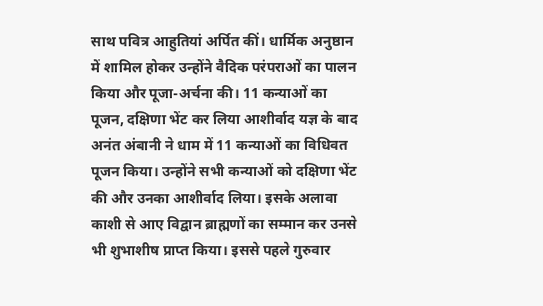साथ पवित्र आहुतियां अर्पित कीं। धार्मिक अनुष्ठान में शामिल होकर उन्होंने वैदिक परंपराओं का पालन किया और पूजा-अर्चना की। 11 कन्याओं का पूजन, दक्षिणा भेंट कर लिया आशीर्वाद यज्ञ के बाद अनंत अंबानी ने धाम में 11 कन्याओं का विधिवत पूजन किया। उन्होंने सभी कन्याओं को दक्षिणा भेंट की और उनका आशीर्वाद लिया। इसके अलावा काशी से आए विद्वान ब्राह्मणों का सम्मान कर उनसे भी शुभाशीष प्राप्त किया। इससे पहले गुरुवार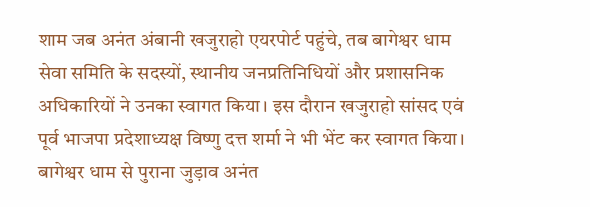शाम जब अनंत अंबानी खजुराहो एयरपोर्ट पहुंचे, तब बागेश्वर धाम सेवा समिति के सदस्यों, स्थानीय जनप्रतिनिधियों और प्रशासनिक अधिकारियों ने उनका स्वागत किया। इस दौरान खजुराहो सांसद एवं पूर्व भाजपा प्रदेशाध्यक्ष विष्णु दत्त शर्मा ने भी भेंट कर स्वागत किया। बागेश्वर धाम से पुराना जुड़ाव अनंत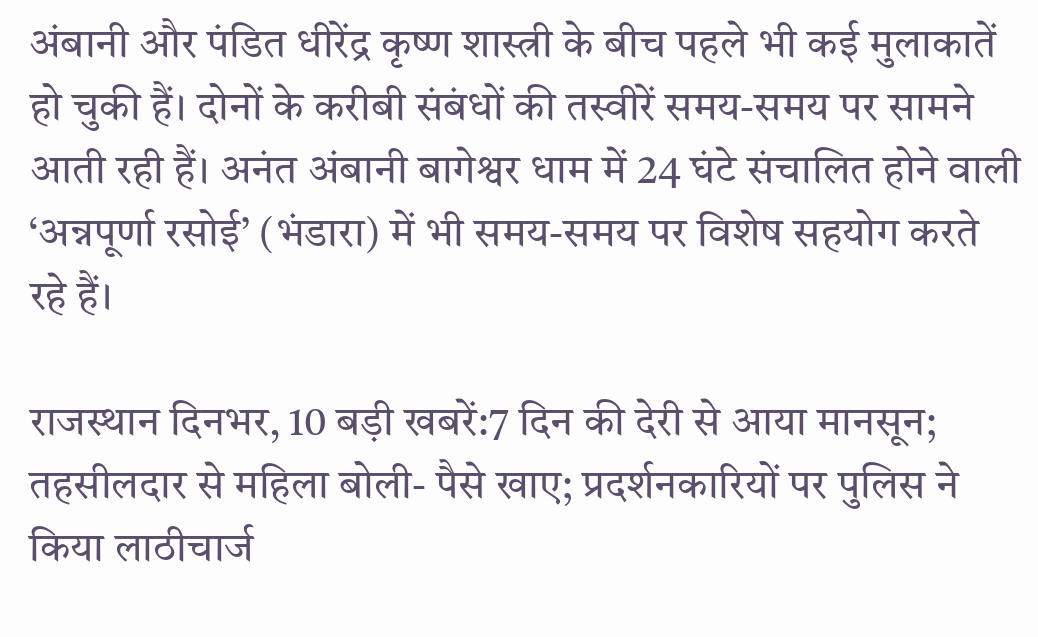अंबानी और पंडित धीरेंद्र कृष्ण शास्त्री के बीच पहले भी कई मुलाकातें हो चुकी हैं। दोनों के करीबी संबंधों की तस्वीरें समय-समय पर सामने आती रही हैं। अनंत अंबानी बागेश्वर धाम में 24 घंटे संचालित होने वाली ‘अन्नपूर्णा रसोई’ (भंडारा) में भी समय-समय पर विशेष सहयोग करते रहे हैं।

राजस्थान दिनभर, 10 बड़ी खबरें:7 दिन की देरी से आया मानसून; तहसीलदार से महिला बोली- पैसे खाए; प्रदर्शनकारियों पर पुलिस ने किया लाठीचार्ज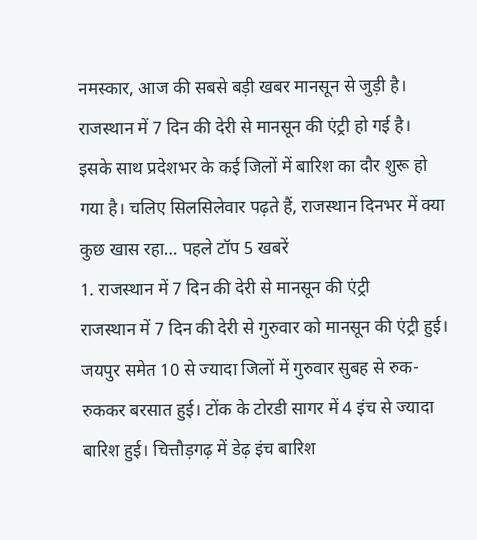नमस्कार, आज की सबसे बड़ी खबर मानसून से जुड़ी है। राजस्थान में 7 दिन की देरी से मानसून की एंट्री हो गई है। इसके साथ प्रदेशभर के कई जिलों में बारिश का दौर शुरू हो गया है। चलिए सिलसिलेवार पढ़ते हैं, राजस्थान दिनभर में क्या कुछ खास रहा… पहले टॉप 5 खबरें
1. राजस्थान में 7 दिन की देरी से मानसून की एंट्री
राजस्थान में 7 दिन की देरी से गुरुवार को मानसून की एंट्री हुई। जयपुर समेत 10 से ज्यादा जिलों में गुरुवार सुबह से रुक-रुककर बरसात हुई। टोंक के टोरडी सागर में 4 इंच से ज्यादा बारिश हुई। चित्तौड़गढ़ में डेढ़ इंच बारिश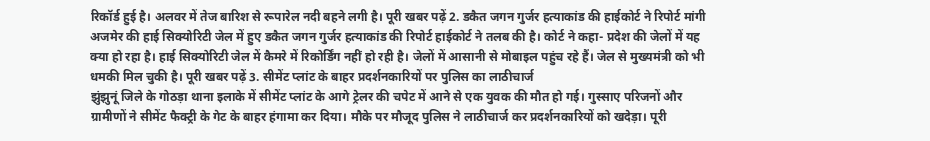रिकॉर्ड हुई है। अलवर में तेज बारिश से रूपारेल नदी बहने लगी है। पूरी खबर पढ़ें 2. डकैत जगन गुर्जर हत्याकांड की हाईकोर्ट ने रिपोर्ट मांगी
अजमेर की हाई सिक्योरिटी जेल में हुए डकैत जगन गुर्जर हत्याकांड की रिपोर्ट हाईकोर्ट ने तलब की है। कोर्ट ने कहा- प्रदेश की जेलों में यह क्या हो रहा है। हाई सिक्योरिटी जेल में कैमरे में रिकोर्डिंग नहीं हो रही है। जेलों में आसानी से मोबाइल पहुंच रहे हैं। जेल से मुख्यमंत्री को भी धमकी मिल चुकी है। पूरी खबर पढ़ें 3. सीमेंट प्लांट के बाहर प्रदर्शनकारियों पर पुलिस का लाठीचार्ज
झुंझुनूं जिले के गोठड़ा थाना इलाके में सीमेंट प्लांट के आगे ट्रेलर की चपेट में आने से एक युवक की मौत हो गई। गुस्साए परिजनों और ग्रामीणों ने सीमेंट फैक्ट्री के गेट के बाहर हंगामा कर दिया। मौके पर मौजूद पुलिस ने लाठीचार्ज कर प्रदर्शनकारियों को खदेड़ा। पूरी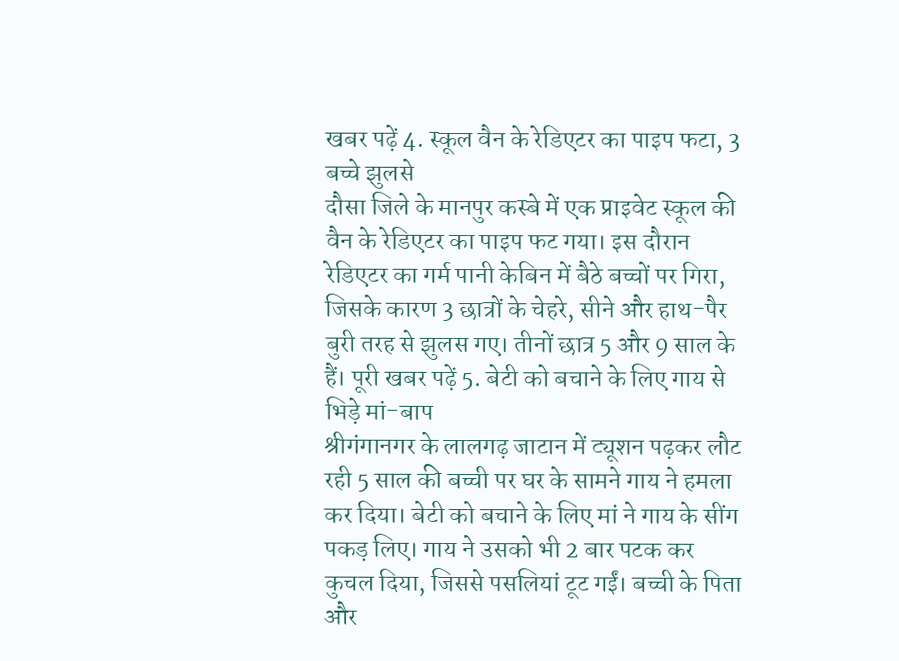खबर पढ़ें 4. स्कूल वैन के रेडिएटर का पाइप फटा, 3 बच्चे झुलसे
दौसा जिले के मानपुर कस्बे में एक प्राइवेट स्कूल की वैन के रेडिएटर का पाइप फट गया। इस दौरान रेडिएटर का गर्म पानी केबिन में बैठे बच्चों पर गिरा, जिसके कारण 3 छात्रों के चेहरे, सीने और हाथ-पैर बुरी तरह से झुलस गए। तीनों छात्र 5 और 9 साल के हैं। पूरी खबर पढ़ें 5. बेटी को बचाने के लिए गाय से भिड़े मां-बाप
श्रीगंगानगर के लालगढ़ जाटान में ट्यूशन पढ़कर लौट रही 5 साल की बच्ची पर घर के सामने गाय ने हमला कर दिया। बेटी को बचाने के लिए मां ने गाय के सींग पकड़ लिए। गाय ने उसको भी 2 बार पटक कर कुचल दिया, जिससे पसलियां टूट गईं। बच्ची के पिता और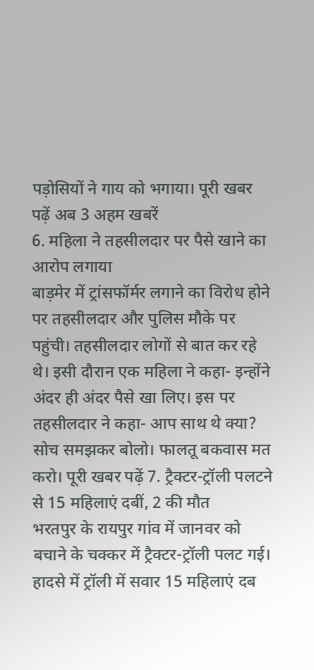पड़ोसियों ने गाय को भगाया। पूरी खबर पढ़ें अब 3 अहम खबरें
6. महिला ने तहसीलदार पर पैसे खाने का आरोप लगाया
बाड़मेर में ट्रांसफॉर्मर लगाने का विरोध होने पर तहसीलदार और पुलिस मौके पर पहुंची। तहसीलदार लोगों से बात कर रहे थे। इसी दौरान एक महिला ने कहा- इन्होंने अंदर ही अंदर पैसे खा लिए। इस पर तहसीलदार ने कहा- आप साथ थे क्या? सोच समझकर बोलो। फालतू बकवास मत करो। पूरी खबर पढ़ें 7. ट्रैक्टर-ट्रॉली पलटने से 15 महिलाएं दबीं, 2 की मौत
भरतपुर के रायपुर गांव में जानवर को बचाने के चक्कर में ट्रैक्टर-ट्रॉली पलट गई। हादसे में ट्रॉली में सवार 15 महिलाएं दब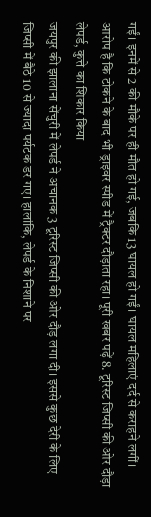गईं। इनमें से 2 की मौके पर ही मौत हो गई, जबकि 13 घायल हो गईं। घायल महिलाएं दर्द से कराहने लगीं। आरोप है कि टोकने के बाद भी ड्राइवर स्पीड में ट्रैक्टर दौड़ाता रहा। पूरी खबर पढ़ें 8. टूरिस्ट जिप्सी की ओर दौड़ा लेपर्ड, कुत्ते का शिकार किया
जयपुर की झालाना सेंचुरी में लेपर्ड ने अचानक 3 टूरिस्ट जिप्सी की ओर दौड़ लगा दी। इससे कुछ देरी के लिए जिप्सी में बैठे 10 से ज्यादा पर्यटक डर गए। हालांकि, लेपर्ड के निशाने पर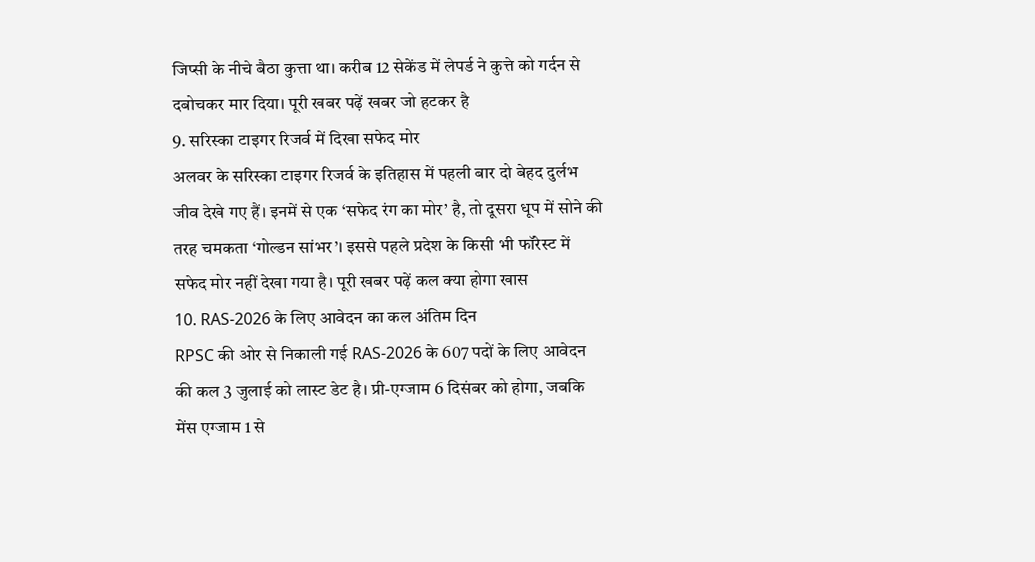जिप्सी के नीचे बैठा कुत्ता था। करीब 12 सेकेंड में लेपर्ड ने कुत्ते को गर्दन से दबोचकर मार दिया। पूरी खबर पढ़ें खबर जो हटकर है
9. सरिस्का टाइगर रिजर्व में दिखा सफेद मोर
अलवर के सरिस्का टाइगर रिजर्व के इतिहास में पहली बार दो बेहद दुर्लभ जीव देखे गए हैं। इनमें से एक ‘सफेद रंग का मोर’ है, तो दूसरा धूप में सोने की तरह चमकता ‘गोल्डन सांभर’। इससे पहले प्रदेश के किसी भी फॉरेस्ट में सफेद मोर नहीं देखा गया है। पूरी खबर पढ़ें कल क्या होगा खास
10. RAS-2026 के लिए आवेदन का कल अंतिम दिन
RPSC की ओर से निकाली गई RAS-2026 के 607 पदों के लिए आवेदन की कल 3 जुलाई को लास्ट डेट है। प्री-एग्जाम 6 दिसंबर को होगा, जबकि मेंस एग्जाम 1 से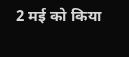2 मई को किया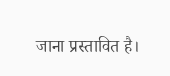जाना प्रस्तावित है।